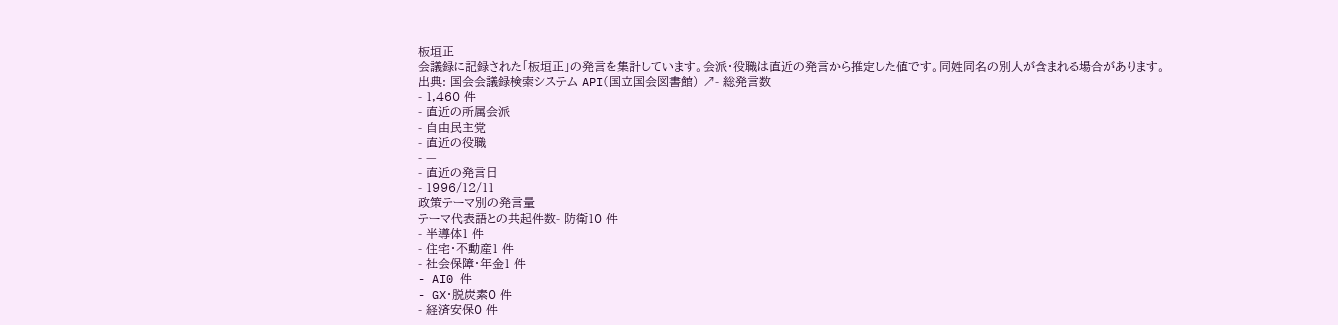板垣正
会議録に記録された「板垣正」の発言を集計しています。会派・役職は直近の発言から推定した値です。同姓同名の別人が含まれる場合があります。
出典: 国会会議録検索システム API(国立国会図書館) ↗- 総発言数
- 1,460 件
- 直近の所属会派
- 自由民主党
- 直近の役職
- —
- 直近の発言日
- 1996/12/11
政策テーマ別の発言量
テーマ代表語との共起件数- 防衛10 件
- 半導体1 件
- 住宅・不動産1 件
- 社会保障・年金1 件
- AI0 件
- GX・脱炭素0 件
- 経済安保0 件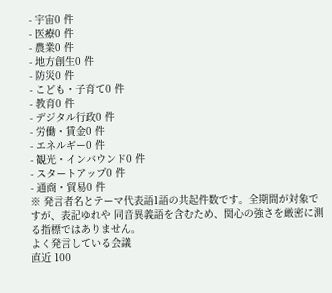- 宇宙0 件
- 医療0 件
- 農業0 件
- 地方創生0 件
- 防災0 件
- こども・子育て0 件
- 教育0 件
- デジタル行政0 件
- 労働・賃金0 件
- エネルギー0 件
- 観光・インバウンド0 件
- スタートアップ0 件
- 通商・貿易0 件
※ 発言者名とテーマ代表語1語の共起件数です。全期間が対象ですが、表記ゆれや 同音異義語を含むため、関心の強さを厳密に測る指標ではありません。
よく発言している会議
直近 100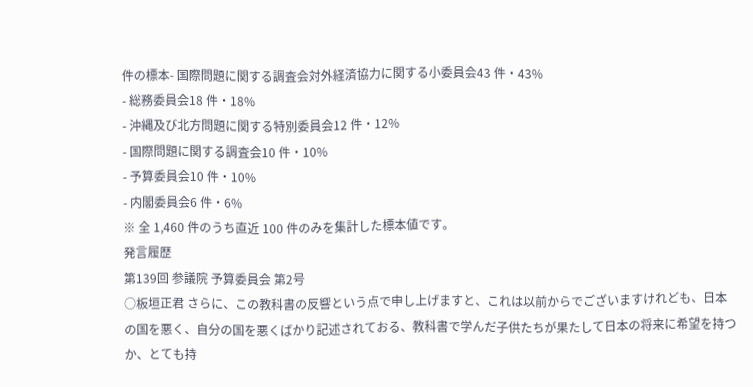件の標本- 国際問題に関する調査会対外経済協力に関する小委員会43 件・43%
- 総務委員会18 件・18%
- 沖縄及び北方問題に関する特別委員会12 件・12%
- 国際問題に関する調査会10 件・10%
- 予算委員会10 件・10%
- 内閣委員会6 件・6%
※ 全 1,460 件のうち直近 100 件のみを集計した標本値です。
発言履歴
第139回 参議院 予算委員会 第2号
○板垣正君 さらに、この教科書の反響という点で申し上げますと、これは以前からでございますけれども、日本の国を悪く、自分の国を悪くばかり記述されておる、教科書で学んだ子供たちが果たして日本の将来に希望を持つか、とても持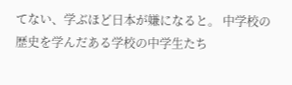てない、学ぶほど日本が嫌になると。 中学校の歴史を学んだある学校の中学生たち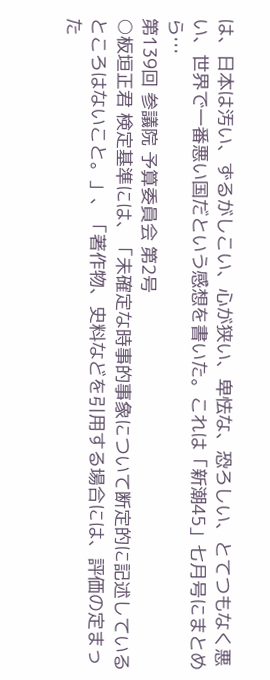は、日本は汚い、ずるがしこい、心が狭い、卑怯な、恐ろしい、とてつもなく悪い、世界で一番悪い国だという感想を書いた。これは「新潮45」七月号にまとめら…
第139回 参議院 予算委員会 第2号
○板垣正君 検定基準には、「未確定な時事的事象について断定的に記述しているところはないこと。」、「著作物、史料などを引用する場合には、評価の定まった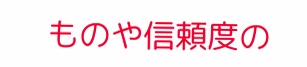ものや信頼度の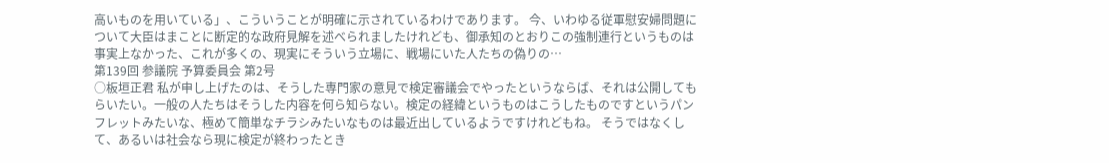高いものを用いている」、こういうことが明確に示されているわけであります。 今、いわゆる従軍慰安婦問題について大臣はまことに断定的な政府見解を述べられましたけれども、御承知のとおりこの強制連行というものは事実上なかった、これが多くの、現実にそういう立場に、戦場にいた人たちの偽りの…
第139回 参議院 予算委員会 第2号
○板垣正君 私が申し上げたのは、そうした専門家の意見で検定審議会でやったというならば、それは公開してもらいたい。一般の人たちはそうした内容を何ら知らない。検定の経緯というものはこうしたものですというパンフレットみたいな、極めて簡単なチラシみたいなものは最近出しているようですけれどもね。 そうではなくして、あるいは社会なら現に検定が終わったとき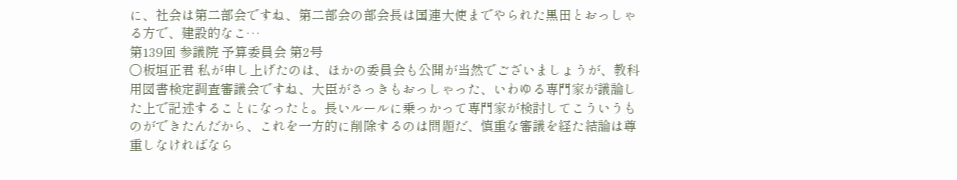に、社会は第二部会ですね、第二部会の部会長は国連大使までやられた黒田とおっしゃる方で、建設的なこ…
第139回 参議院 予算委員会 第2号
○板垣正君 私が申し上げたのは、ほかの委員会も公開が当然でございましょうが、教科用図書検定調査審議会ですね、大臣がさっきもおっしゃった、いわゆる専門家が議論した上で記述することになったと。長いルールに乗っかって専門家が検討してこういうものができたんだから、これを一方的に削除するのは問題だ、慎重な審議を経た結論は尊重しなければなら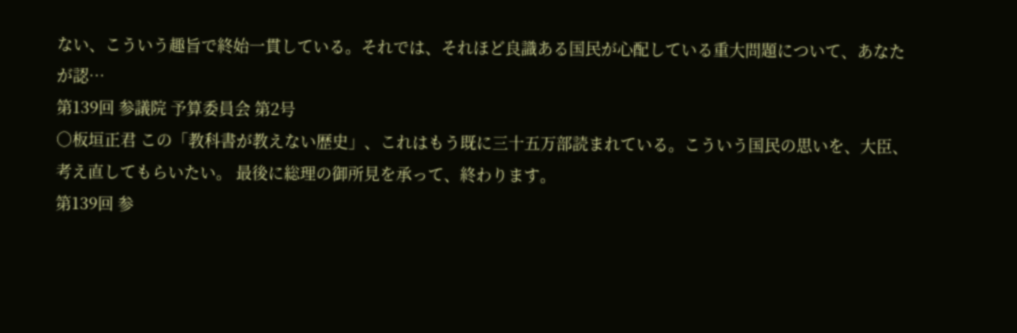ない、こういう趣旨で終始一貫している。それでは、それほど良識ある国民が心配している重大問題について、あなたが認…
第139回 参議院 予算委員会 第2号
○板垣正君 この「教科書が教えない歴史」、これはもう既に三十五万部読まれている。こういう国民の思いを、大臣、考え直してもらいたい。 最後に総理の御所見を承って、終わります。
第139回 参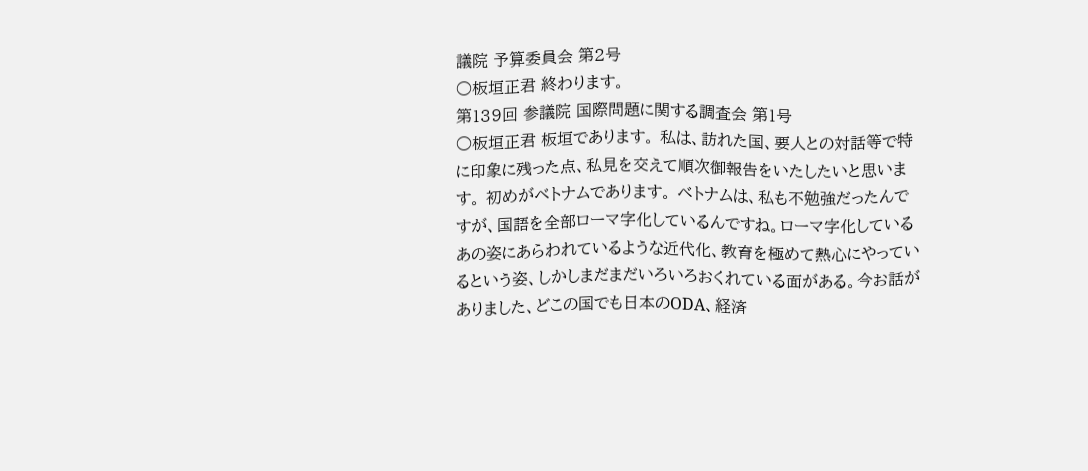議院 予算委員会 第2号
○板垣正君 終わります。
第139回 参議院 国際問題に関する調査会 第1号
○板垣正君 板垣であります。 私は、訪れた国、要人との対話等で特に印象に残った点、私見を交えて順次御報告をいたしたいと思います。 初めがベトナムであります。 ベトナムは、私も不勉強だったんですが、国語を全部ローマ字化しているんですね。ローマ字化しているあの姿にあらわれているような近代化、教育を極めて熱心にやっているという姿、しかしまだまだいろいろおくれている面がある。今お話がありました、どこの国でも日本のODA、経済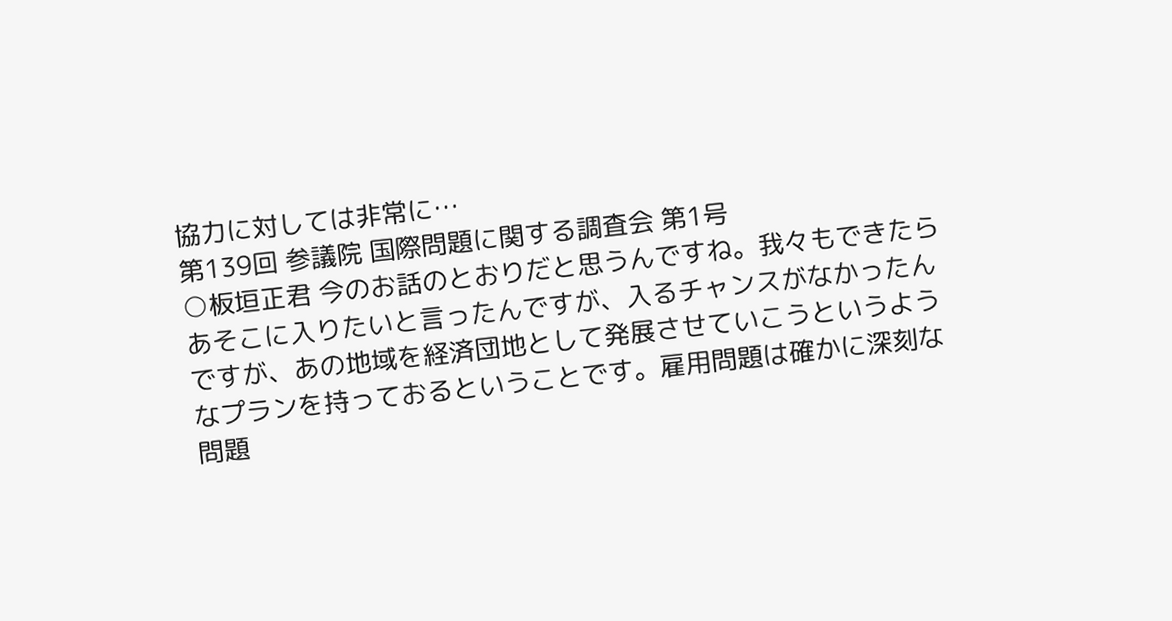協力に対しては非常に…
第139回 参議院 国際問題に関する調査会 第1号
○板垣正君 今のお話のとおりだと思うんですね。我々もできたらあそこに入りたいと言ったんですが、入るチャンスがなかったんですが、あの地域を経済団地として発展させていこうというようなプランを持っておるということです。雇用問題は確かに深刻な問題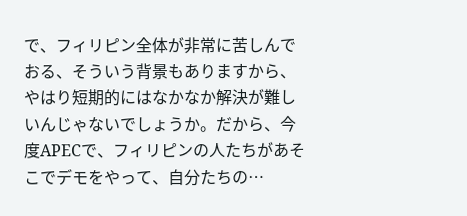で、フィリピン全体が非常に苦しんでおる、そういう背景もありますから、やはり短期的にはなかなか解決が難しいんじゃないでしょうか。だから、今度APECで、フィリピンの人たちがあそこでデモをやって、自分たちの…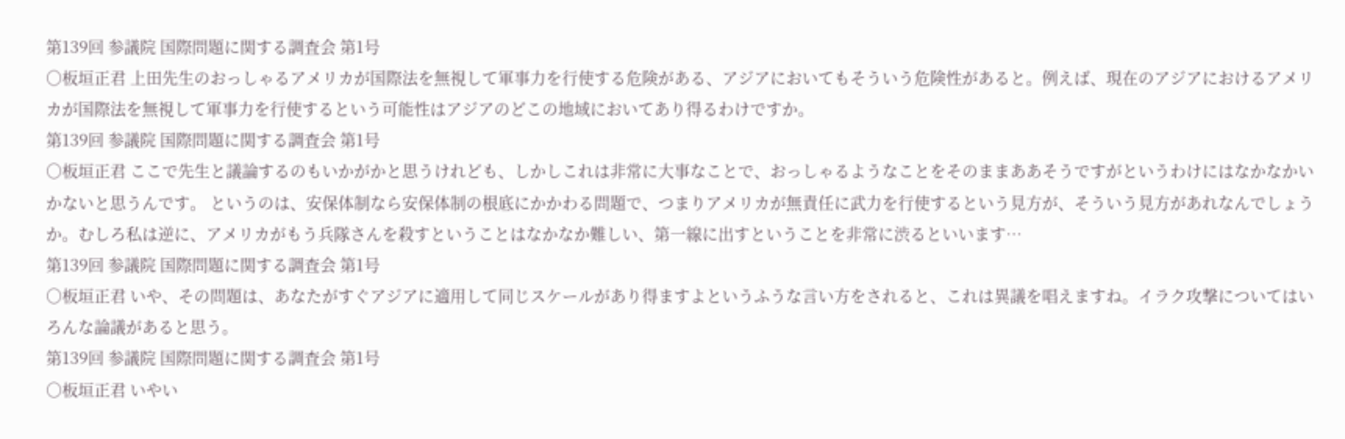第139回 参議院 国際問題に関する調査会 第1号
○板垣正君 上田先生のおっしゃるアメリカが国際法を無視して軍事力を行使する危険がある、アジアにおいてもそういう危険性があると。例えば、現在のアジアにおけるアメリカが国際法を無視して軍事力を行使するという可能性はアジアのどこの地域においてあり得るわけですか。
第139回 参議院 国際問題に関する調査会 第1号
○板垣正君 ここで先生と議論するのもいかがかと思うけれども、しかしこれは非常に大事なことで、おっしゃるようなことをそのままああそうですがというわけにはなかなかいかないと思うんです。 というのは、安保体制なら安保体制の根底にかかわる問題で、つまりアメリカが無責任に武力を行使するという見方が、そういう見方があれなんでしょうか。むしろ私は逆に、アメリカがもう兵隊さんを殺すということはなかなか難しい、第一線に出すということを非常に渋るといいます…
第139回 参議院 国際問題に関する調査会 第1号
○板垣正君 いや、その問題は、あなたがすぐアジアに適用して同じスケールがあり得ますよというふうな言い方をされると、これは異議を唱えますね。イラク攻撃についてはいろんな論議があると思う。
第139回 参議院 国際問題に関する調査会 第1号
○板垣正君 いやい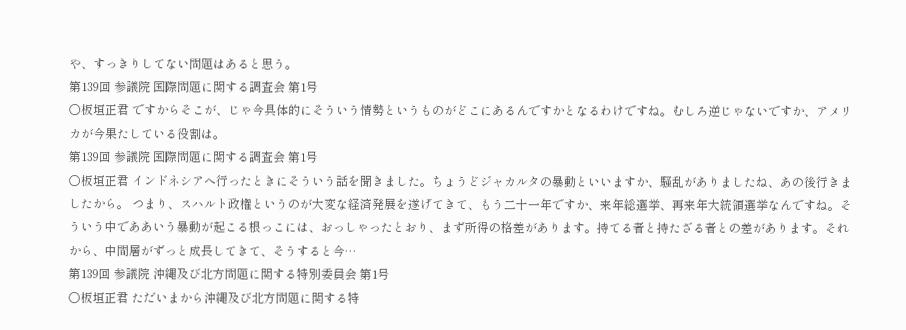や、すっきりしてない問題はあると思う。
第139回 参議院 国際問題に関する調査会 第1号
○板垣正君 ですからそこが、じゃ今具体的にそういう情勢というものがどこにあるんですかとなるわけですね。むしろ逆じゃないですか、アメリカが今果たしている役割は。
第139回 参議院 国際問題に関する調査会 第1号
○板垣正君 インドネシアへ行ったときにそういう話を聞きました。ちょうどジャカルタの暴動といいますか、騒乱がありましたね、あの後行きましたから。 つまり、スハルト政権というのが大変な経済発展を遂げてきて、もう二十一年ですか、来年総選挙、再来年大統領選挙なんですね。そういう中でああいう暴動が起こる根っこには、おっしゃったとおり、まず所得の格差があります。持てる者と持たざる者との差があります。それから、中間層がずっと成長してきて、そうすると今…
第139回 参議院 沖縄及び北方問題に関する特別委員会 第1号
○板垣正君 ただいまから沖縄及び北方問題に関する特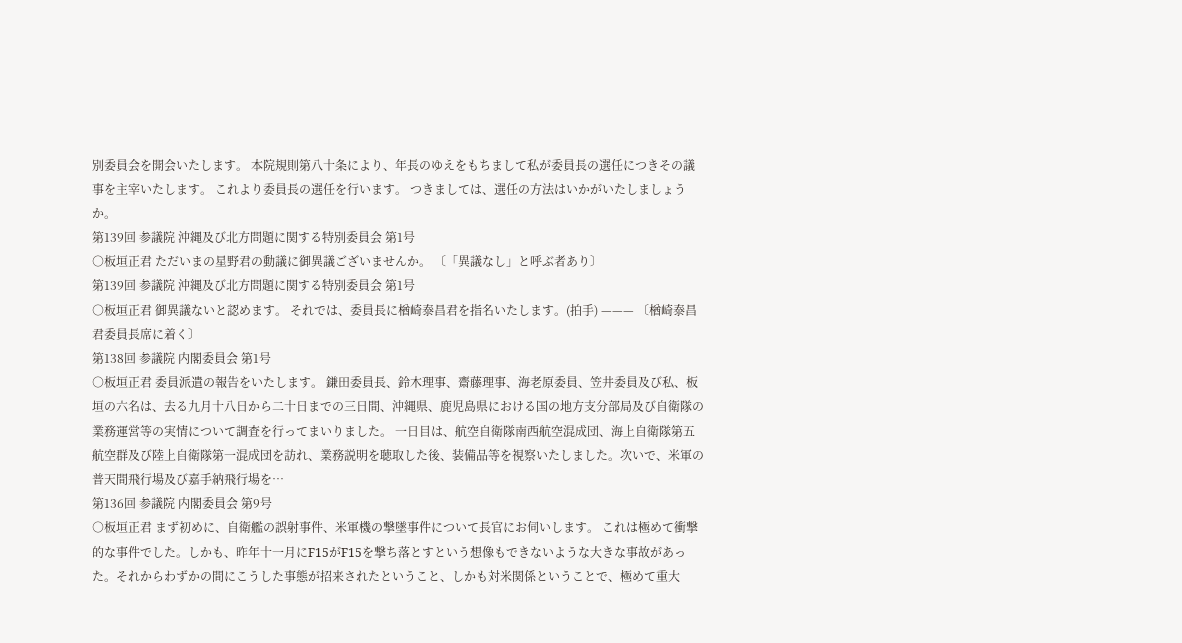別委員会を開会いたします。 本院規則第八十条により、年長のゆえをもちまして私が委員長の選任につきその議事を主宰いたします。 これより委員長の選任を行います。 つきましては、選任の方法はいかがいたしましょうか。
第139回 参議院 沖縄及び北方問題に関する特別委員会 第1号
○板垣正君 ただいまの星野君の動議に御異議ございませんか。 〔「異議なし」と呼ぶ者あり〕
第139回 参議院 沖縄及び北方問題に関する特別委員会 第1号
○板垣正君 御異議ないと認めます。 それでは、委員長に楢崎泰昌君を指名いたします。(拍手) ——— 〔楢崎泰昌君委員長席に着く〕
第138回 参議院 内閣委員会 第1号
○板垣正君 委員派遣の報告をいたします。 鎌田委員長、鈴木理事、齋藤理事、海老原委員、笠井委員及び私、板垣の六名は、去る九月十八日から二十日までの三日間、沖縄県、鹿児島県における国の地方支分部局及び自衛隊の業務運営等の実情について調査を行ってまいりました。 一日目は、航空自衛隊南西航空混成団、海上自衛隊第五航空群及び陸上自衛隊第一混成団を訪れ、業務説明を聴取した後、装備品等を視察いたしました。次いで、米軍の普天間飛行場及び嘉手納飛行場を…
第136回 参議院 内閣委員会 第9号
○板垣正君 まず初めに、自衛艦の誤射事件、米軍機の撃墜事件について長官にお伺いします。 これは極めて衝撃的な事件でした。しかも、昨年十一月にF15がF15を撃ち落とすという想像もできないような大きな事故があった。それからわずかの間にこうした事態が招来されたということ、しかも対米関係ということで、極めて重大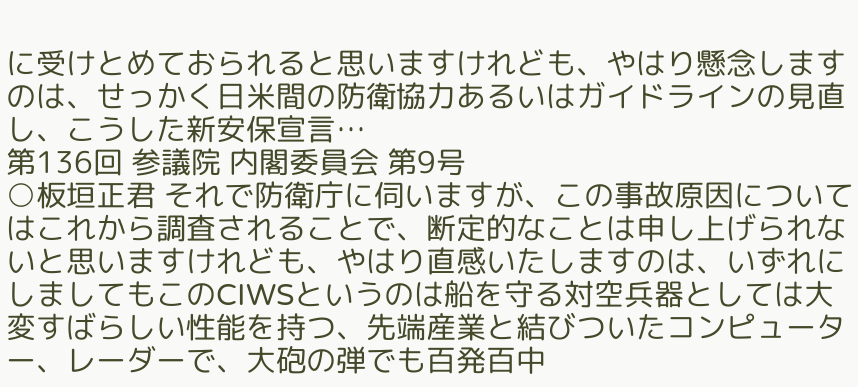に受けとめておられると思いますけれども、やはり懸念しますのは、せっかく日米間の防衛協力あるいはガイドラインの見直し、こうした新安保宣言…
第136回 参議院 内閣委員会 第9号
○板垣正君 それで防衛庁に伺いますが、この事故原因についてはこれから調査されることで、断定的なことは申し上げられないと思いますけれども、やはり直感いたしますのは、いずれにしましてもこのCIWSというのは船を守る対空兵器としては大変すばらしい性能を持つ、先端産業と結びついたコンピューター、レーダーで、大砲の弾でも百発百中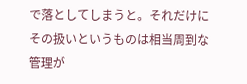で落としてしまうと。それだけにその扱いというものは相当周到な管理が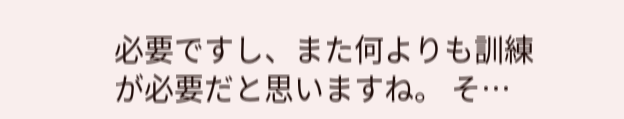必要ですし、また何よりも訓練が必要だと思いますね。 そ…